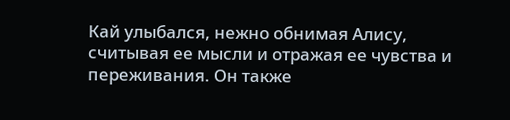Кай улыбался, нежно обнимая Алису, считывая ее мысли и отражая ее чувства и переживания. Он также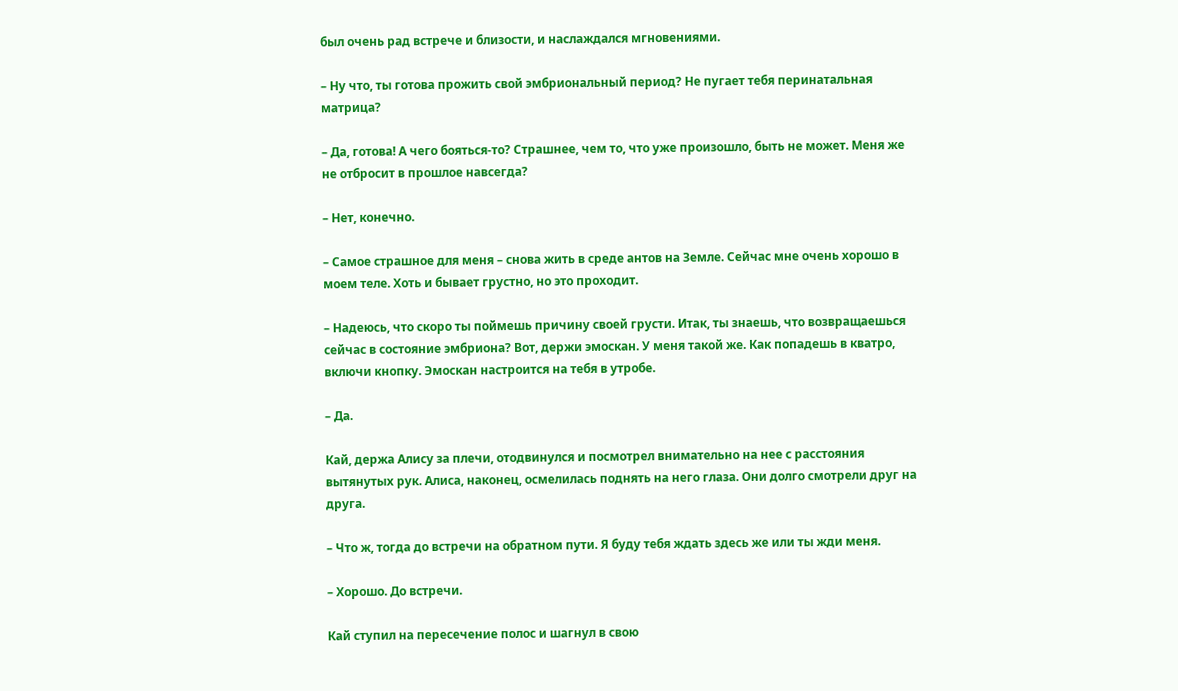был очень рад встрече и близости, и наслаждался мгновениями.

– Ну что, ты готова прожить свой эмбриональный период? Не пугает тебя перинатальная матрица?

– Да, готова! А чего бояться-то? Страшнее, чем то, что уже произошло, быть не может. Меня же не отбросит в прошлое навсегда?

– Нет, конечно.

– Самое страшное для меня – снова жить в среде антов на Земле. Сейчас мне очень хорошо в моем теле. Хоть и бывает грустно, но это проходит.

– Надеюсь, что скоро ты поймешь причину своей грусти. Итак, ты знаешь, что возвращаешься сейчас в состояние эмбриона? Вот, держи эмоскан. У меня такой же. Как попадешь в кватро, включи кнопку. Эмоскан настроится на тебя в утробе.

– Да.

Кай, держа Алису за плечи, отодвинулся и посмотрел внимательно на нее с расстояния вытянутых рук. Алиса, наконец, осмелилась поднять на него глаза. Они долго смотрели друг на друга.

– Что ж, тогда до встречи на обратном пути. Я буду тебя ждать здесь же или ты жди меня.

– Хорошо. До встречи.

Кай ступил на пересечение полос и шагнул в свою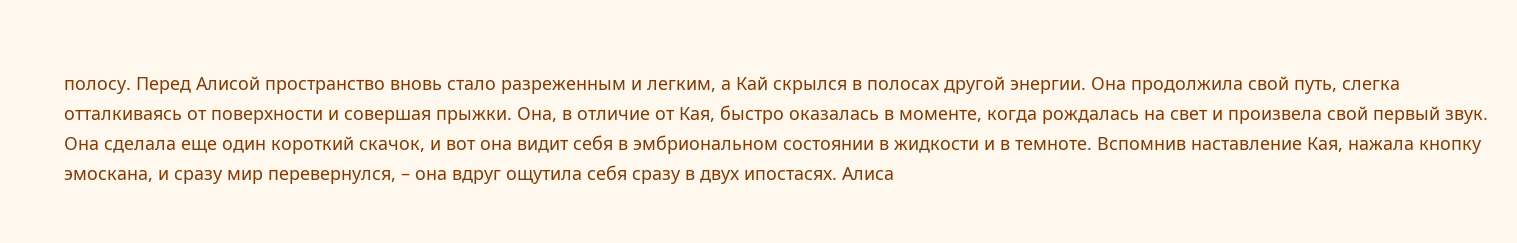полосу. Перед Алисой пространство вновь стало разреженным и легким, а Кай скрылся в полосах другой энергии. Она продолжила свой путь, слегка отталкиваясь от поверхности и совершая прыжки. Она, в отличие от Кая, быстро оказалась в моменте, когда рождалась на свет и произвела свой первый звук. Она сделала еще один короткий скачок, и вот она видит себя в эмбриональном состоянии в жидкости и в темноте. Вспомнив наставление Кая, нажала кнопку эмоскана, и сразу мир перевернулся, – она вдруг ощутила себя сразу в двух ипостасях. Алиса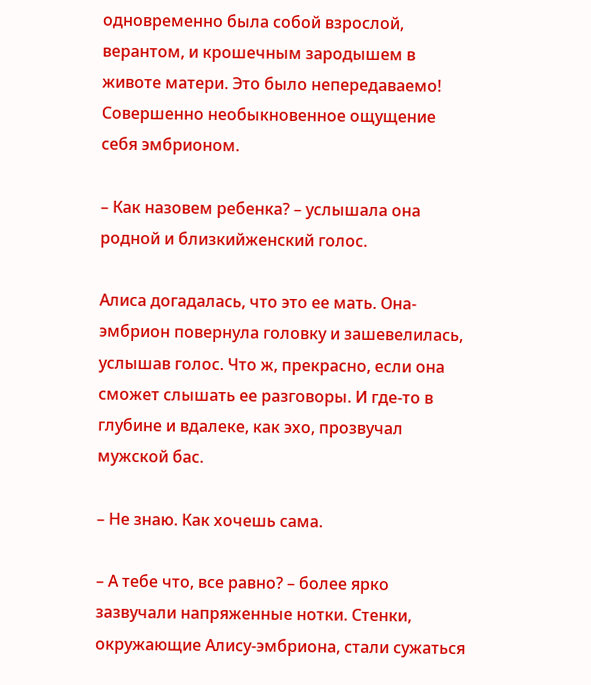одновременно была собой взрослой, верантом, и крошечным зародышем в животе матери. Это было непередаваемо! Совершенно необыкновенное ощущение себя эмбрионом.

– Как назовем ребенка? – услышала она родной и близкийженский голос.

Алиса догадалась, что это ее мать. Она-эмбрион повернула головку и зашевелилась, услышав голос. Что ж, прекрасно, если она сможет слышать ее разговоры. И где-то в глубине и вдалеке, как эхо, прозвучал мужской бас.

– Не знаю. Как хочешь сама.

– А тебе что, все равно? – более ярко зазвучали напряженные нотки. Стенки, окружающие Алису-эмбриона, стали сужаться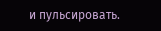и пульсировать.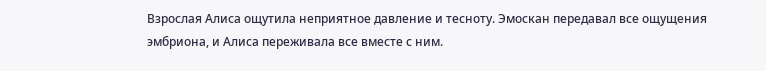Взрослая Алиса ощутила неприятное давление и тесноту. Эмоскан передавал все ощущения эмбриона, и Алиса переживала все вместе с ним.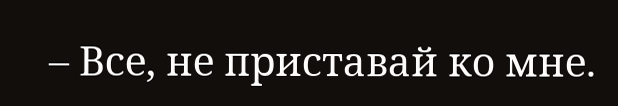– Все, не приставай ко мне.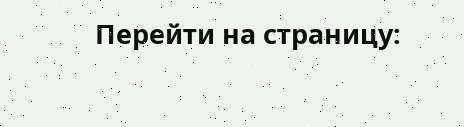Перейти на страницу: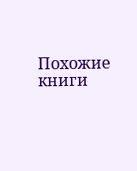Похожие книги